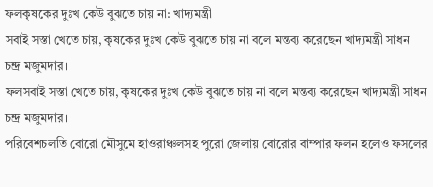ফলকৃষকের দুঃখ কেউ বুঝতে চায় না: খাদ্যমন্ত্রী
সবাই সস্তা খেতে চায়, কৃষকের দুঃখ কেউ বুঝতে চায় না বলে মন্তব্য করেছেন খাদ্যমন্ত্রী সাধন চন্দ্র মজুমদার।
ফলসবাই সস্তা খেতে চায়, কৃষকের দুঃখ কেউ বুঝতে চায় না বলে মন্তব্য করেছেন খাদ্যমন্ত্রী সাধন চন্দ্র মজুমদার।
পরিবেশচলতি বোরো মৌসুমে হাওরাঞ্চলসহ পুরো জেলায় বোরোর বাম্পার ফলন হলেও ফসলের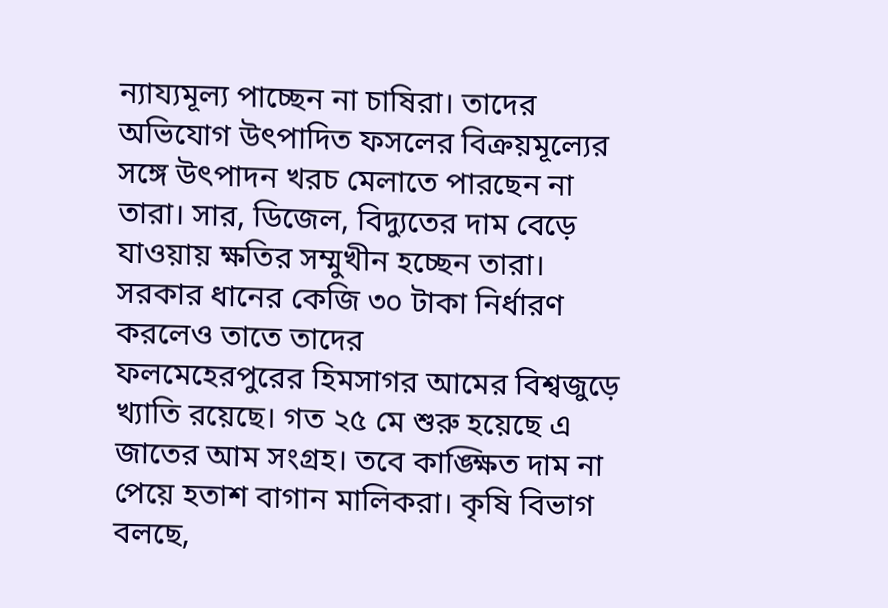ন্যায্যমূল্য পাচ্ছেন না চাষিরা। তাদের অভিযোগ উৎপাদিত ফসলের বিক্রয়মূল্যের সঙ্গে উৎপাদন খরচ মেলাতে পারছেন না তারা। সার, ডিজেল, বিদ্যুতের দাম বেড়ে যাওয়ায় ক্ষতির সম্মুখীন হচ্ছেন তারা। সরকার ধানের কেজি ৩০ টাকা নির্ধারণ করলেও তাতে তাদের
ফলমেহেরপুরের হিমসাগর আমের বিশ্বজুড়ে খ্যাতি রয়েছে। গত ২৫ মে শুরু হয়েছে এ জাতের আম সংগ্রহ। তবে কাঙ্ক্ষিত দাম না পেয়ে হতাশ বাগান মালিকরা। কৃষি বিভাগ বলছে,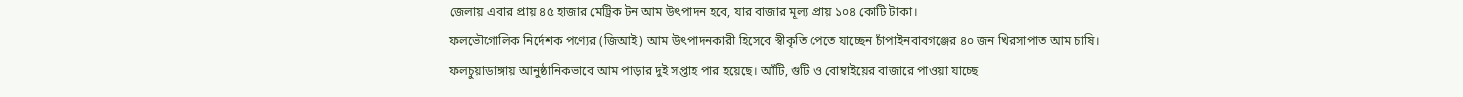জেলায় এবার প্রায় ৪৫ হাজার মেট্রিক টন আম উৎপাদন হবে, যার বাজার মূল্য প্রায় ১০৪ কোটি টাকা।
ফলভৌগোলিক নির্দেশক পণ্যের (জিআই) আম উৎপাদনকারী হিসেবে স্বীকৃতি পেতে যাচ্ছেন চাঁপাইনবাবগঞ্জের ৪০ জন খিরসাপাত আম চাষি।
ফলচুয়াডাঙ্গায় আনুষ্ঠানিকভাবে আম পাড়ার দুই সপ্তাহ পার হয়েছে। আঁটি, গুটি ও বোম্বাইয়ের বাজারে পাওয়া যাচ্ছে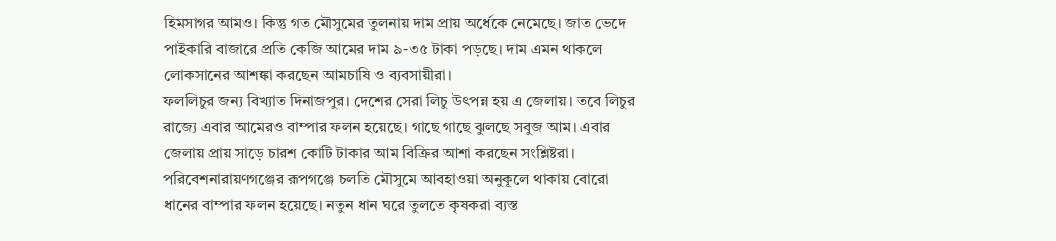হিমসাগর আমও। কিন্তু গত মৌসুমের তুলনায় দাম প্রায় অর্ধেকে নেমেছে। জাত ভেদে পাইকারি বাজারে প্রতি কেজি আমের দাম ৯-৩৫ টাকা পড়ছে। দাম এমন থাকলে লোকসানের আশঙ্কা করছেন আমচাষি ও ব্যবসায়ীরা।
ফললিচুর জন্য বিখ্যাত দিনাজপুর। দেশের সেরা লিচু উৎপন্ন হয় এ জেলায়। তবে লিচুর রাজ্যে এবার আমেরও বাম্পার ফলন হয়েছে। গাছে গাছে ঝুলছে সবুজ আম। এবার জেলায় প্রায় সাড়ে চারশ কোটি টাকার আম বিক্রির আশা করছেন সংশ্লিষ্টরা।
পরিবেশনারায়ণগঞ্জের রূপগঞ্জে চলতি মৌসুমে আবহাওয়া অনুকূলে থাকায় বোরো ধানের বাম্পার ফলন হয়েছে। নতুন ধান ঘরে তুলতে কৃষকরা ব্যস্ত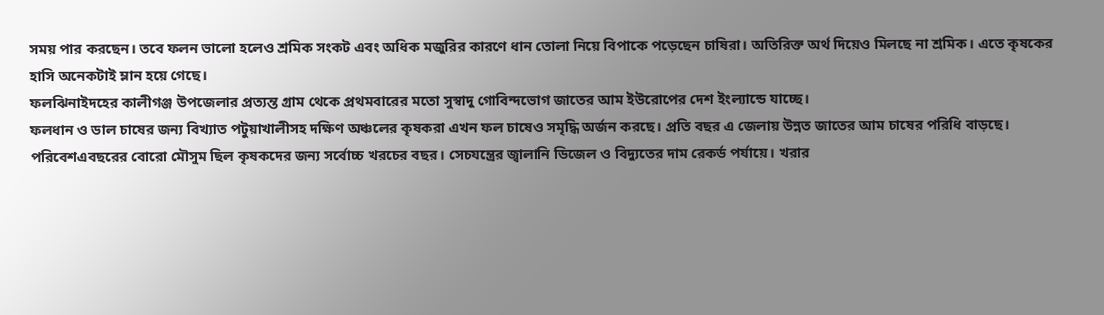সময় পার করছেন। তবে ফলন ভালো হলেও শ্রমিক সংকট এবং অধিক মজুরির কারণে ধান তোলা নিয়ে বিপাকে পড়েছেন চাষিরা। অতিরিক্ত অর্থ দিয়েও মিলছে না শ্রমিক। এতে কৃষকের হাসি অনেকটাই ম্লান হয়ে গেছে।
ফলঝিনাইদহের কালীগঞ্জ উপজেলার প্রত্যন্ত গ্রাম থেকে প্রথমবারের মতো সুস্বাদু গোবিন্দভোগ জাতের আম ইউরোপের দেশ ইংল্যান্ডে যাচ্ছে।
ফলধান ও ডাল চাষের জন্য বিখ্যাত পটুয়াখালীসহ দক্ষিণ অঞ্চলের কৃষকরা এখন ফল চাষেও সমৃদ্ধি অর্জন করছে। প্রতি বছর এ জেলায় উন্নত জাতের আম চাষের পরিধি বাড়ছে।
পরিবেশএবছরের বোরো মৌসুম ছিল কৃষকদের জন্য সর্বোচ্চ খরচের বছর। সেচযন্ত্রের জ্বালানি ডিজেল ও বিদ্যুতের দাম রেকর্ড পর্যায়ে। খরার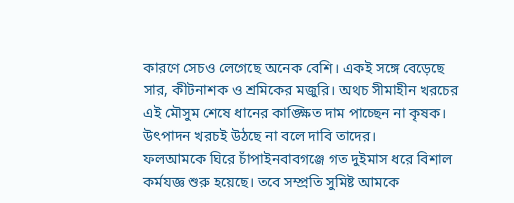কারণে সেচও লেগেছে অনেক বেশি। একই সঙ্গে বেড়েছে সার, কীটনাশক ও শ্রমিকের মজুরি। অথচ সীমাহীন খরচের এই মৌসুম শেষে ধানের কাঙ্ক্ষিত দাম পাচ্ছেন না কৃষক। উৎপাদন খরচই উঠছে না বলে দাবি তাদের।
ফলআমকে ঘিরে চাঁপাইনবাবগঞ্জে গত দুইমাস ধরে বিশাল কর্মযজ্ঞ শুরু হয়েছে। তবে সম্প্রতি সুমিষ্ট আমকে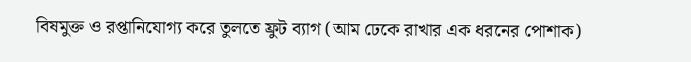বিষমুক্ত ও রপ্তানিযোগ্য করে তুলতে ফ্রুট ব্যাগ (আম ঢেকে রাখার এক ধরনের পোশাক)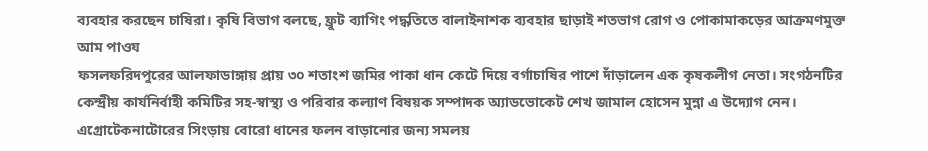ব্যবহার করছেন চাষিরা। কৃষি বিভাগ বলছে, ফ্রুট ব্যাগিং পদ্ধতিতে বালাইনাশক ব্যবহার ছাড়াই শতভাগ রোগ ও পোকামাকড়ের আক্রমণমুক্ত আম পাওয
ফসলফরিদপুরের আলফাডাঙ্গায় প্রায় ৩০ শতাংশ জমির পাকা ধান কেটে দিয়ে বর্গাচাষির পাশে দাঁড়ালেন এক কৃষকলীগ নেতা। সংগঠনটির কেন্দ্রীয় কার্যনির্বাহী কমিটির সহ-স্বাস্থ্য ও পরিবার কল্যাণ বিষয়ক সম্পাদক অ্যাডভোকেট শেখ জামাল হোসেন মুন্না এ উদ্যোগ নেন।
এগ্রোটেকনাটোরের সিংড়ায় বোরো ধানের ফলন বাড়ানোর জন্য সমলয়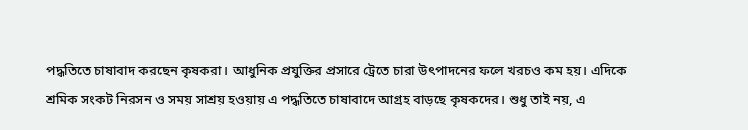পদ্ধতিতে চাষাবাদ করছেন কৃষকরা। আধুনিক প্রযুক্তির প্রসারে ট্রেতে চারা উৎপাদনের ফলে খরচও কম হয়। এদিকে শ্রমিক সংকট নিরসন ও সময় সাশ্রয় হওয়ায় এ পদ্ধতিতে চাষাবাদে আগ্রহ বাড়ছে কৃষকদের। শুধু তাই নয়, এ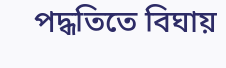পদ্ধতিতে বিঘায়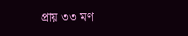প্রায় ৩৩ মণ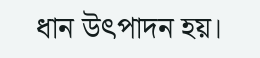ধান উৎপাদন হয়।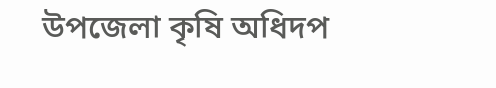উপজেলা কৃষি অধিদপ